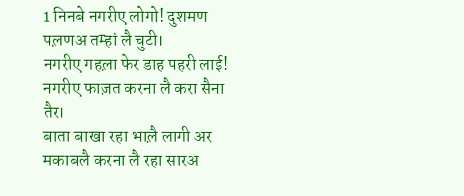1 निनबे नगरीए लोगो! दुशमण पल़णअ तम्हां लै चुटी।
नगरीए गहल़ा फेर डाह पहरी लाई!
नगरीए फाज़त करना लै करा सैना तैर।
बाता बाखा रहा भाल़ै लागी अर
मकाबलै करना लै रहा सारअ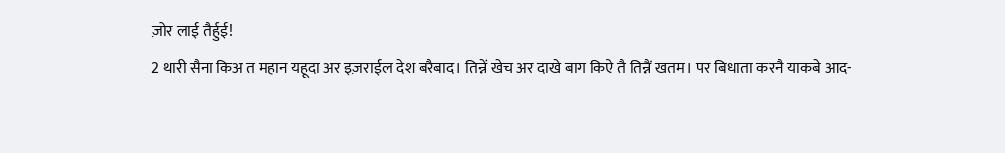ज़ोर लाई तैर्हुई!
2 थारी सैना किअ त महान यहूदा अर इज़राईल देश बरैबाद। तिन्नें खेच अर दाखे बाग किऐ तै तिन्नैं खतम। पर बिधाता करनै याकबे आद-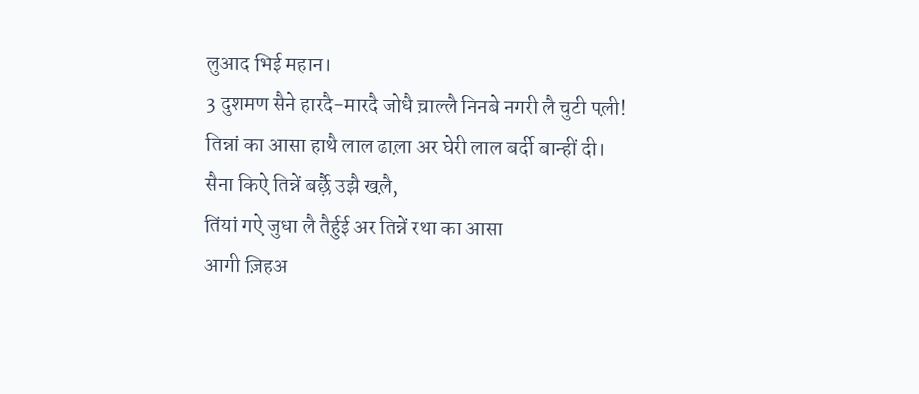लुआद भिई महान।
3 दुशमण सैने हारदै-मारदै जोधै च़ाल्लै निनबे नगरी लै चुटी पल़ी!
तिन्नां का आसा हाथै लाल ढाल़ा अर घेरी लाल बर्दी बान्हीं दी।
सैना किऐ तिन्नें बर्छ़ै उझै खल़ै,
तिंयां गऐ जुधा लै तैर्हुई अर तिन्नें रथा का आसा
आगी ज़िहअ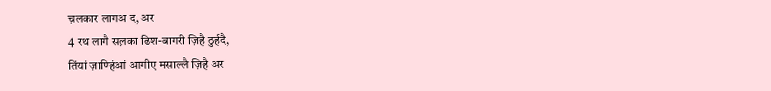च़लकार लागअ द, अर
4 रथ लागै सल़का ढिश-बागरी ज़िहै ठुर्हदै,
तिंयां ज़ाण्हिंआं आगीए मसाल्लै ज़िहै अर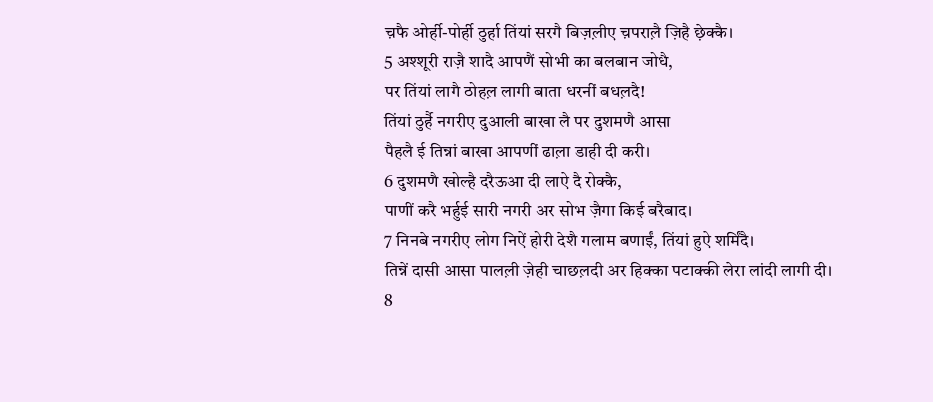च़फै ओर्ही-पोर्ही ठुर्हा तिंयां सरगै बिज़ल़ीए च़पराल़ै ज़िहै छ़ेक्कै।
5 अश्शूरी राज़ै शादै आपणैं सोभी का बलबान जोधै,
पर तिंयां लागै ठोहल़ लागी बाता धरनीं बधल़दै!
तिंयां ठुर्है नगरीए दुआली बाखा लै पर दुशमणै आसा
पैहलै ई तिन्नां बाखा आपणीं ढाल़ा डाही दी करी।
6 दुशमणै खोल्है दरैऊआ दी लाऐ दै रोक्कै,
पाणीं करै भर्हुई सारी नगरी अर सोभ ज़ैगा किई बरैबाद।
7 निनबे नगरीए लोग निऐं होरी देशै गलाम बणाईं, तिंयां हुऐ शर्मिंदै।
तिन्नें दासी आसा पालल़ी ज़ेही चाछल़दी अर हिक्का पटाक्की लेरा लांदी लागी दी।
8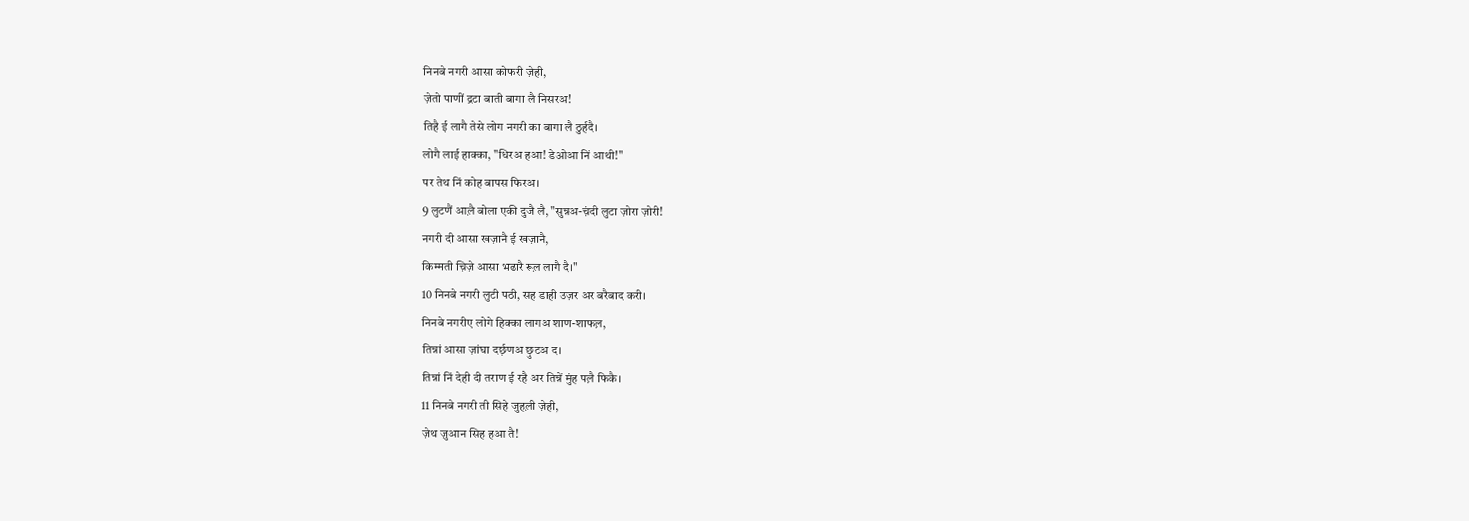निनबे नगरी आसा कोफरी ज़ेही,
ज़ेतो पाणीं द्रटा बाती बागा लै निसरअ!
तिहै ई लागै तेसे लोग नगरी का बागा लै ठुर्हदै।
लोगै लाई हाक्का, "धिरअ हआ! डेओआ निं आथी!"
पर तेथ निं कोह बापस फिरअ।
9 लुटणैं आल़ै बोला एकी दुजै लै, "सुन्नअ-च़ंदी लुटा ज़ोरा ज़ोरी!
नगरी दी आसा खज़ानै ई खज़ानै,
किम्मती च़िज़े आसा भढारै रूल़ लागै दै।"
10 निनबे नगरी लुटी पठी, सह डाही उज़र अर बरैबाद करी।
निनबे नगरीए लोगे हिक्का लागअ शाण-शाफल़,
तिन्नां आसा ज़ांघा दर्छ़णअ छ़ुटअ द।
तिन्नां निं देही दी तराण ई रहै अर तिन्नें मुंह पल़ै फिकै।
11 निनबे नगरी ती सिहे जुहल़ी ज़ेही,
ज़ेथ ज़ुआन सिह हआ तै!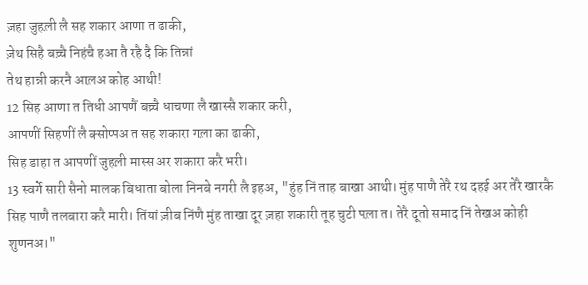ज़हा जुहल़ी लै सह शकार आणा त ढाकी,
ज़ेथ सिहै बच्च़ै निहंचै हआ तै रहै दै कि तिन्नां
तेथ हान्नी करनै आल़अ कोह आथी!
12 सिह आणा त तिधी आपणैं बच्च़ै धाचणा लै खास्सै शकार करी,
आपणीं सिहणीं लै क्सोप्पअ त सह शकारा गल़ा का ढाकी,
सिह डाहा त आपणीं जुहल़ी मास्स अर शकारा करै भरी।
13 स्वर्गे सारी सैनो मालक बिधाता बोला निनबे नगरी लै इहअ, "हुंह निं ताह बाखा आथी। मुंह पाणै तेरै रथ दहई अर तेरै खारकै सिह पाणै तलबारा करै मारी। तिंयां ज़ीब निंणै मुंह ताखा दूर ज़हा शकारी तूह चुटी पल़ा त। तेरै दूतो समाद निं तेखअ कोही शुणनअ।"